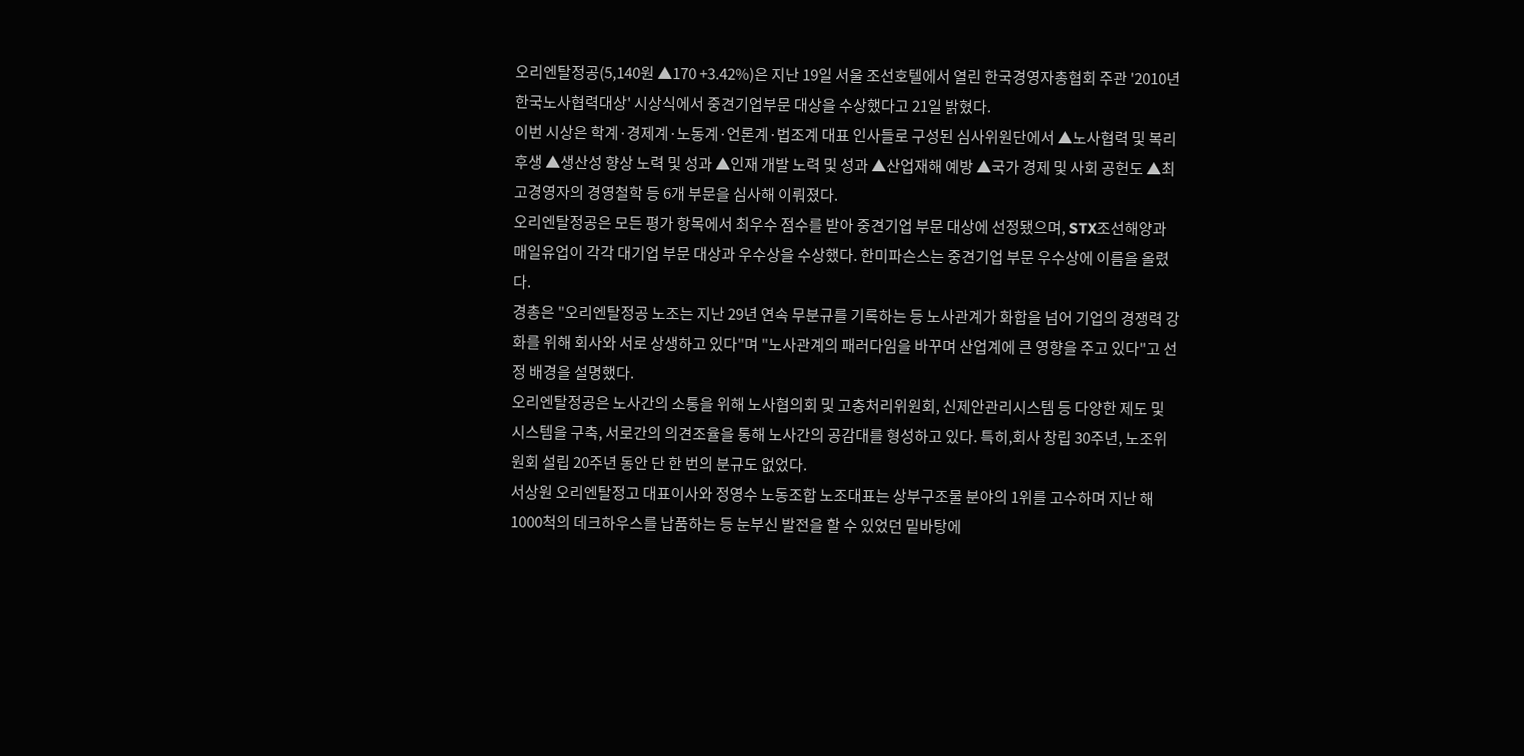오리엔탈정공(5,140원 ▲170 +3.42%)은 지난 19일 서울 조선호텔에서 열린 한국경영자총협회 주관 '2010년 한국노사협력대상' 시상식에서 중견기업부문 대상을 수상했다고 21일 밝혔다.
이번 시상은 학계·경제계·노동계·언론계·법조계 대표 인사들로 구성된 심사위원단에서 ▲노사협력 및 복리후생 ▲생산성 향상 노력 및 성과 ▲인재 개발 노력 및 성과 ▲산업재해 예방 ▲국가 경제 및 사회 공헌도 ▲최고경영자의 경영철학 등 6개 부문을 심사해 이뤄졌다.
오리엔탈정공은 모든 평가 항목에서 최우수 점수를 받아 중견기업 부문 대상에 선정됐으며, STX조선해양과 매일유업이 각각 대기업 부문 대상과 우수상을 수상했다. 한미파슨스는 중견기업 부문 우수상에 이름을 올렸다.
경총은 "오리엔탈정공 노조는 지난 29년 연속 무분규를 기록하는 등 노사관계가 화합을 넘어 기업의 경쟁력 강화를 위해 회사와 서로 상생하고 있다"며 "노사관계의 패러다임을 바꾸며 산업계에 큰 영향을 주고 있다"고 선정 배경을 설명했다.
오리엔탈정공은 노사간의 소통을 위해 노사협의회 및 고충처리위원회, 신제안관리시스템 등 다양한 제도 및 시스템을 구축, 서로간의 의견조율을 통해 노사간의 공감대를 형성하고 있다. 특히,회사 창립 30주년, 노조위원회 설립 20주년 동안 단 한 번의 분규도 없었다.
서상원 오리엔탈정고 대표이사와 정영수 노동조합 노조대표는 상부구조물 분야의 1위를 고수하며 지난 해 1000척의 데크하우스를 납품하는 등 눈부신 발전을 할 수 있었던 밑바탕에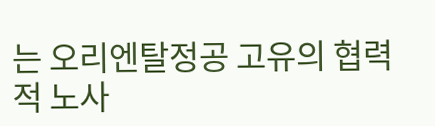는 오리엔탈정공 고유의 협력적 노사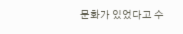문화가 있었다고 수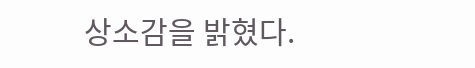상소감을 밝혔다.